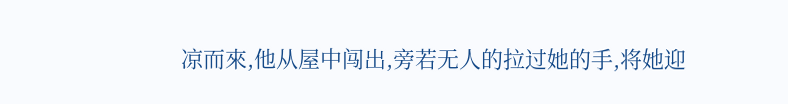凉而來,他从屋中闯出,旁若无人的拉过她的手,将她迎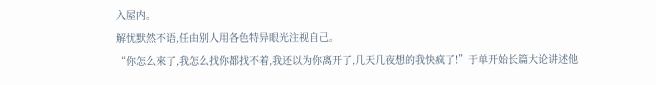入屋内。
解忧默然不语,任由别人用各色特异眼光注视自己。
“你怎么來了,我怎么找你都找不着,我还以为你离开了,几天几夜想的我快疯了!”于单开始长篇大论讲述他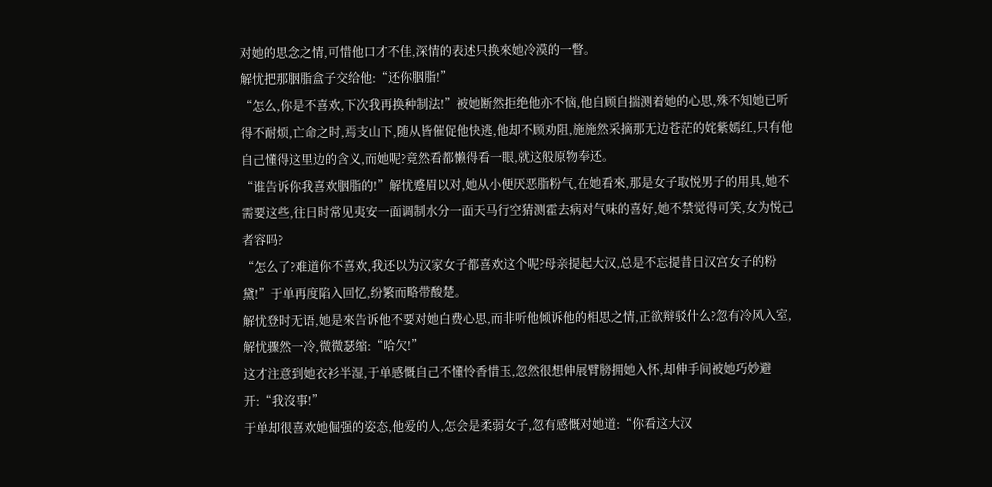对她的思念之情,可惜他口才不佳,深情的表述只换來她冷漠的一瞥。
解忧把那胭脂盒子交给他:“还你胭脂!”
“怎么,你是不喜欢,下次我再换种制法!”被她断然拒绝他亦不恼,他自顾自揣测着她的心思,殊不知她已听得不耐烦,亡命之时,焉支山下,随从皆催促他快逃,他却不顾劝阻,施施然采摘那无边苍茫的姹紫嫣红,只有他自己懂得这里边的含义,而她呢?竟然看都懒得看一眼,就这般原物奉还。
“谁告诉你我喜欢胭脂的!”解忧蹙眉以对,她从小便厌恶脂粉气,在她看來,那是女子取悦男子的用具,她不需要这些,往日时常见夷安一面调制水分一面天马行空猜测霍去病对气味的喜好,她不禁觉得可笑,女为悦己者容吗?
“怎么了?难道你不喜欢,我还以为汉家女子都喜欢这个呢?母亲提起大汉,总是不忘提昔日汉宫女子的粉黛!”于单再度陷入回忆,纷繁而略带酸楚。
解忧登时无语,她是來告诉他不要对她白费心思,而非听他倾诉他的相思之情,正欲辩驳什么?忽有冷风入室,解忧骤然一冷,微微瑟缩:“哈欠!”
这才注意到她衣衫半湿,于单感慨自己不懂怜香惜玉,忽然很想伸展臂膀拥她入怀,却伸手间被她巧妙避开:“我沒事!”
于单却很喜欢她倔强的姿态,他爱的人,怎会是柔弱女子,忽有感慨对她道:“你看这大汉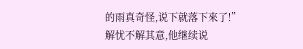的雨真奇怪,说下就落下來了!”
解忧不解其意,他继续说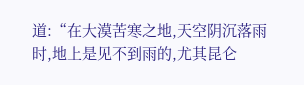道:“在大漠苦寒之地,天空阴沉落雨时,地上是见不到雨的,尤其昆仑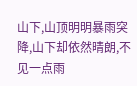山下,山顶明明暴雨突降,山下却依然晴朗,不见一点雨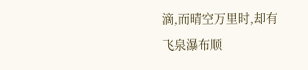滴,而晴空万里时,却有飞泉瀑布顺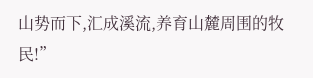山势而下,汇成溪流,养育山麓周围的牧民!”